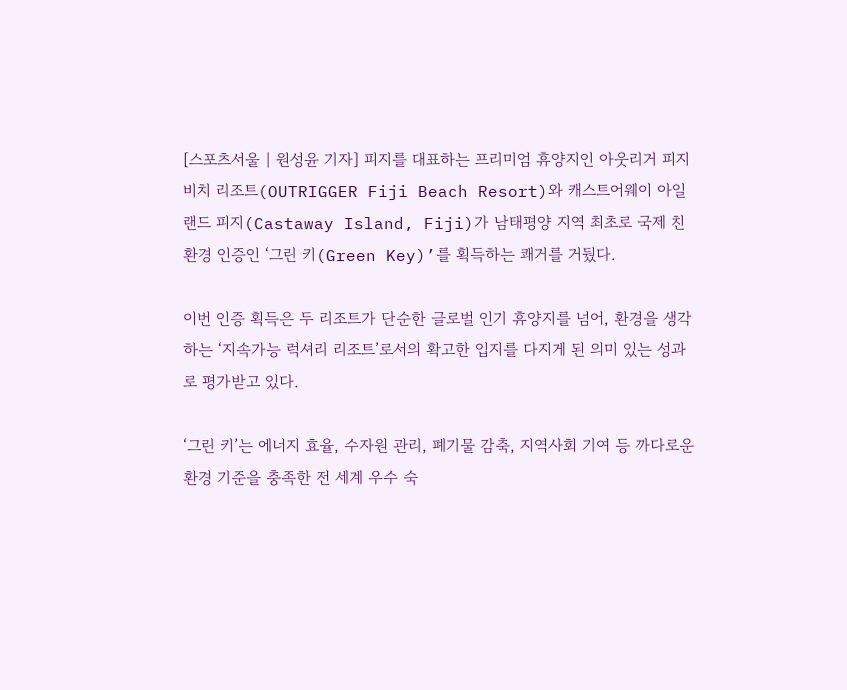[스포츠서울 | 원성윤 기자] 피지를 대표하는 프리미엄 휴양지인 아웃리거 피지 비치 리조트(OUTRIGGER Fiji Beach Resort)와 캐스트어웨이 아일랜드 피지(Castaway Island, Fiji)가 남태평양 지역 최초로 국제 친환경 인증인 ‘그린 키(Green Key)’를 획득하는 쾌거를 거뒀다.

이번 인증 획득은 두 리조트가 단순한 글로벌 인기 휴양지를 넘어, 환경을 생각하는 ‘지속가능 럭셔리 리조트’로서의 확고한 입지를 다지게 된 의미 있는 성과로 평가받고 있다.

‘그린 키’는 에너지 효율, 수자원 관리, 폐기물 감축, 지역사회 기여 등 까다로운 환경 기준을 충족한 전 세계 우수 숙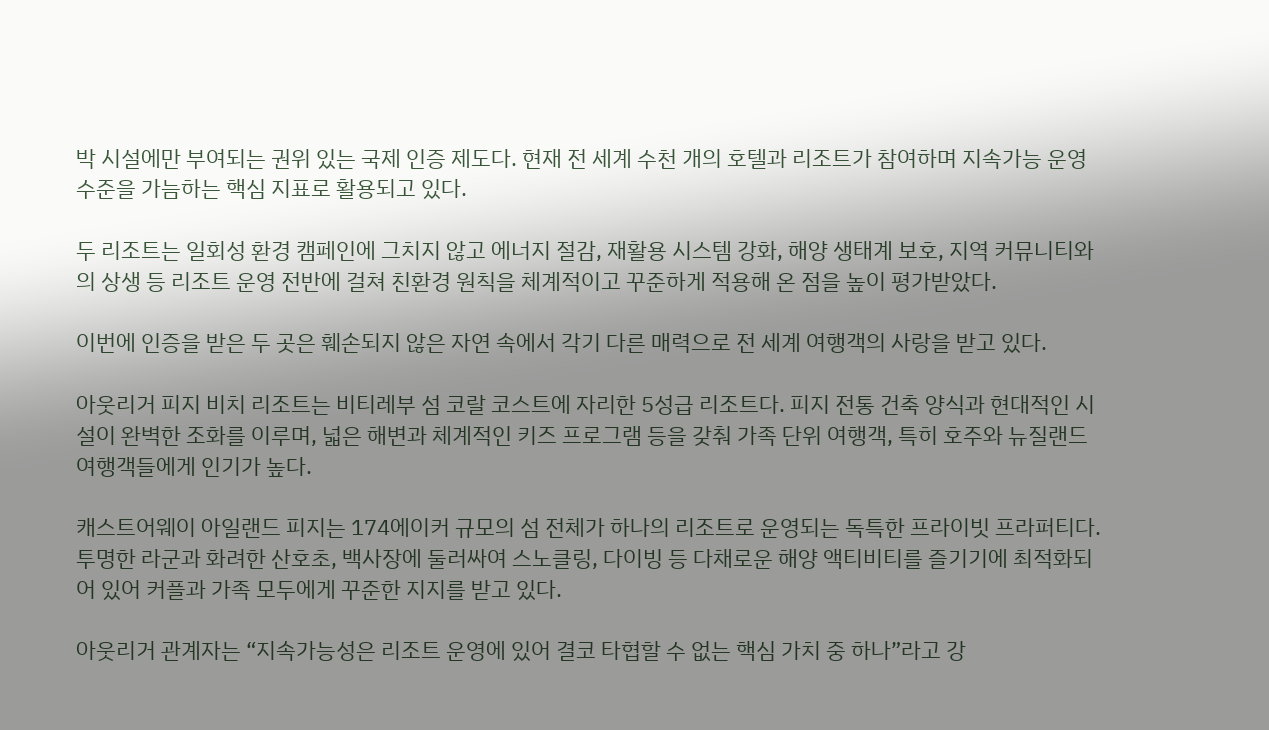박 시설에만 부여되는 권위 있는 국제 인증 제도다. 현재 전 세계 수천 개의 호텔과 리조트가 참여하며 지속가능 운영 수준을 가늠하는 핵심 지표로 활용되고 있다.

두 리조트는 일회성 환경 캠페인에 그치지 않고 에너지 절감, 재활용 시스템 강화, 해양 생태계 보호, 지역 커뮤니티와의 상생 등 리조트 운영 전반에 걸쳐 친환경 원칙을 체계적이고 꾸준하게 적용해 온 점을 높이 평가받았다.

이번에 인증을 받은 두 곳은 훼손되지 않은 자연 속에서 각기 다른 매력으로 전 세계 여행객의 사랑을 받고 있다.

아웃리거 피지 비치 리조트는 비티레부 섬 코랄 코스트에 자리한 5성급 리조트다. 피지 전통 건축 양식과 현대적인 시설이 완벽한 조화를 이루며, 넓은 해변과 체계적인 키즈 프로그램 등을 갖춰 가족 단위 여행객, 특히 호주와 뉴질랜드 여행객들에게 인기가 높다.

캐스트어웨이 아일랜드 피지는 174에이커 규모의 섬 전체가 하나의 리조트로 운영되는 독특한 프라이빗 프라퍼티다. 투명한 라군과 화려한 산호초, 백사장에 둘러싸여 스노클링, 다이빙 등 다채로운 해양 액티비티를 즐기기에 최적화되어 있어 커플과 가족 모두에게 꾸준한 지지를 받고 있다.

아웃리거 관계자는 “지속가능성은 리조트 운영에 있어 결코 타협할 수 없는 핵심 가치 중 하나”라고 강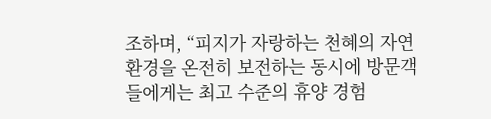조하며, “피지가 자랑하는 천혜의 자연환경을 온전히 보전하는 동시에 방문객들에게는 최고 수준의 휴양 경험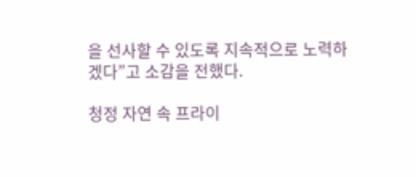을 선사할 수 있도록 지속적으로 노력하겠다”고 소감을 전했다.

청정 자연 속 프라이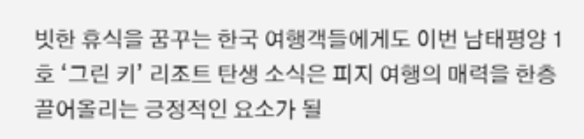빗한 휴식을 꿈꾸는 한국 여행객들에게도 이번 남태평양 1호 ‘그린 키’ 리조트 탄생 소식은 피지 여행의 매력을 한층 끌어올리는 긍정적인 요소가 될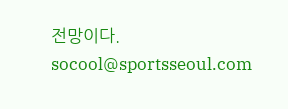전망이다. socool@sportsseoul.com